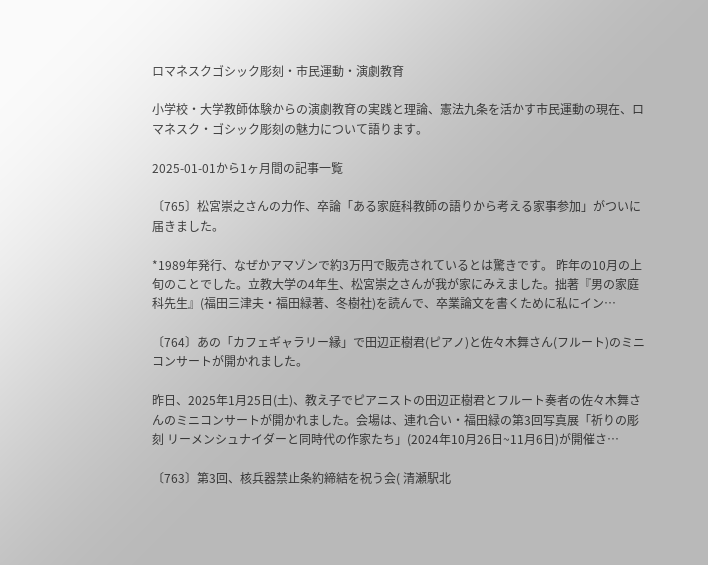ロマネスクゴシック彫刻・市民運動・演劇教育

小学校・大学教師体験からの演劇教育の実践と理論、憲法九条を活かす市民運動の現在、ロマネスク・ゴシック彫刻の魅力について語ります。

2025-01-01から1ヶ月間の記事一覧

〔765〕松宮崇之さんの力作、卒論「ある家庭科教師の語りから考える家事参加」がついに届きました。

*1989年発行、なぜかアマゾンで約3万円で販売されているとは驚きです。 昨年の10月の上旬のことでした。立教大学の4年生、松宮崇之さんが我が家にみえました。拙著『男の家庭科先生』(福田三津夫・福田緑著、冬樹社)を読んで、卒業論文を書くために私にイン…

〔764〕あの「カフェギャラリー縁」で田辺正樹君(ピアノ)と佐々木舞さん(フルート)のミニコンサートが開かれました。

昨日、2025年1月25日(土)、教え子でピアニストの田辺正樹君とフルート奏者の佐々木舞さんのミニコンサートが開かれました。会場は、連れ合い・福田緑の第3回写真展「祈りの彫刻 リーメンシュナイダーと同時代の作家たち」(2024年10月26日~11月6日)が開催さ…

〔763〕第3回、核兵器禁止条約締結を祝う会( 清瀬駅北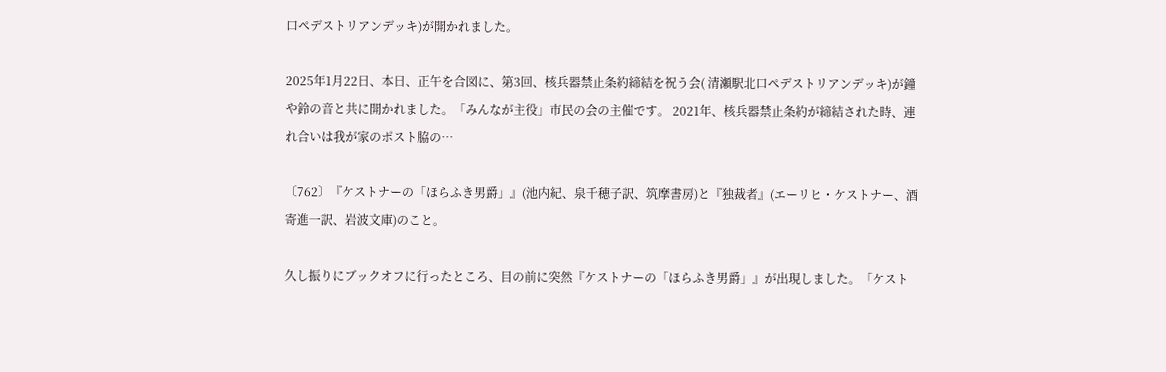口ペデストリアンデッキ)が開かれました。

2025年1月22日、本日、正午を合図に、第3回、核兵器禁止条約締結を祝う会( 清瀬駅北口ペデストリアンデッキ)が鐘や鈴の音と共に開かれました。「みんなが主役」市民の会の主催です。 2021年、核兵器禁止条約が締結された時、連れ合いは我が家のポスト脇の…

〔762〕『ケストナーの「ほらふき男爵」』(池内紀、泉千穂子訳、筑摩書房)と『独裁者』(エーリヒ・ケストナー、酒寄進一訳、岩波文庫)のこと。

久し振りにブックオフに行ったところ、目の前に突然『ケストナーの「ほらふき男爵」』が出現しました。「ケスト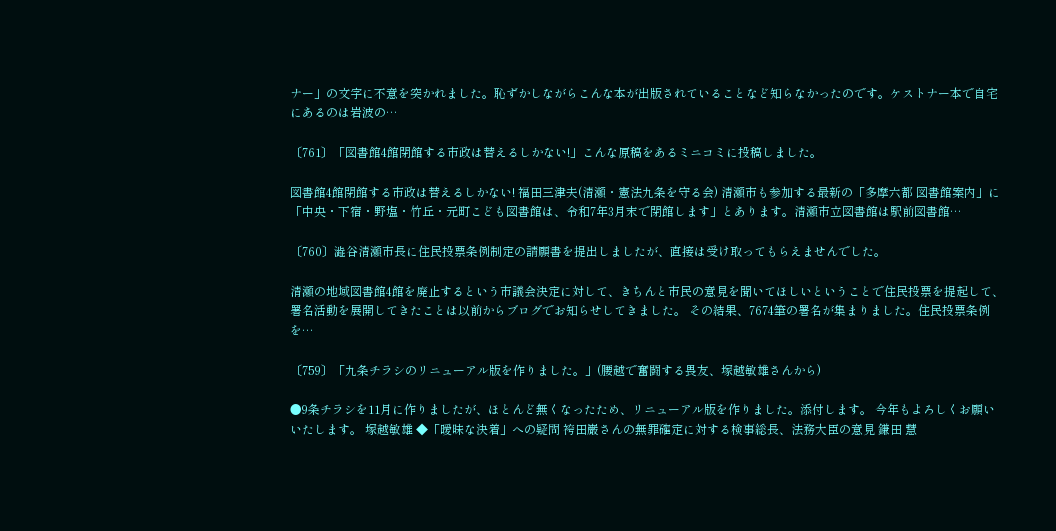ナー」の文字に不意を突かれました。恥ずかしながらこんな本が出版されていることなど知らなかったのです。ケストナー本で自宅にあるのは岩波の…

〔761〕「図書館4館閉館する市政は替えるしかない!」こんな原稿をあるミニコミに投稿しました。

図書館4館閉館する市政は替えるしかない! 福田三津夫(清瀬・憲法九条を守る会) 清瀬市も参加する最新の「多摩六都 図書館案内」に「中央・下宿・野塩・竹丘・元町こども図書館は、令和7年3月末で閉館します」とあります。清瀬市立図書館は駅前図書館…

〔760〕澁谷清瀬市長に住民投票条例制定の請願書を提出しましたが、直接は受け取ってもらえませんでした。

清瀬の地域図書館4館を廃止するという市議会決定に対して、きちんと市民の意見を聞いてほしいということで住民投票を提起して、署名活動を展開してきたことは以前からブログでお知らせしてきました。 その結果、7674筆の署名が集まりました。住民投票条例を…

〔759〕「九条チラシのリニューアル版を作りました。」(腰越で奮闘する畏友、塚越敏雄さんから)

●9条チラシを11月に作りましたが、ほとんど無くなったため、リニューアル版を作りました。添付します。 今年もよろしくお願いいたします。 塚越敏雄 ◆「曖昧な決着」への疑問 袴田巌さんの無罪確定に対する検事総長、法務大臣の意見 鎌田 慧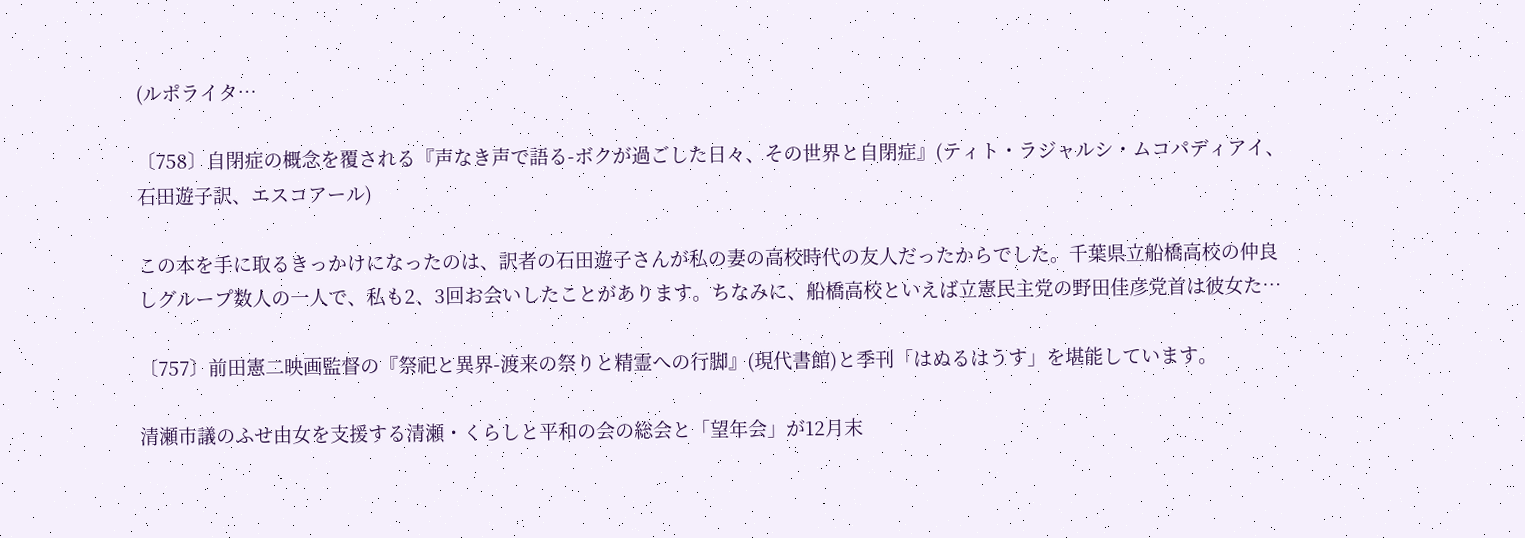(ルポライタ…

〔758〕自閉症の概念を覆される『声なき声で語る-ボクが過ごした日々、その世界と自閉症』(ティト・ラジャルシ・ムコパディアイ、石田遊子訳、エスコアール)

この本を手に取るきっかけになったのは、訳者の石田遊子さんが私の妻の高校時代の友人だったからでした。千葉県立船橋高校の仲良しグループ数人の一人で、私も2、3回お会いしたことがあります。ちなみに、船橋高校といえば立憲民主党の野田佳彦党首は彼女た…

〔757〕前田憲二映画監督の『祭祀と異界-渡来の祭りと精霊への行脚』(現代書館)と季刊「はぬるはうす」を堪能しています。

清瀬市議のふせ由女を支援する清瀬・くらしと平和の会の総会と「望年会」が12月末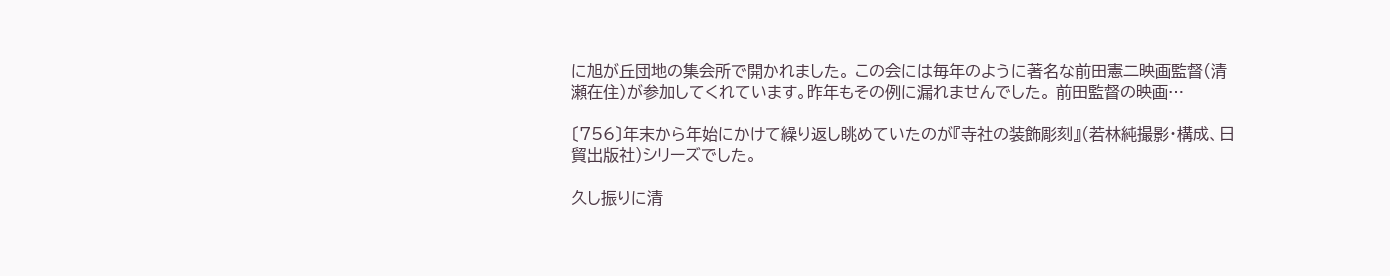に旭が丘団地の集会所で開かれました。 この会には毎年のように著名な前田憲二映画監督(清瀬在住)が参加してくれています。昨年もその例に漏れませんでした。 前田監督の映画…

〔756〕年末から年始にかけて繰り返し眺めていたのが『寺社の装飾彫刻』(若林純撮影・構成、日貿出版社)シリーズでした。

久し振りに清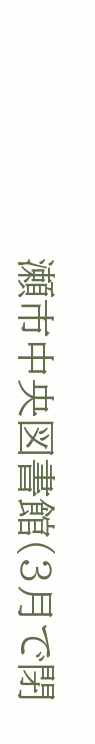瀬市中央図書館(3月で閉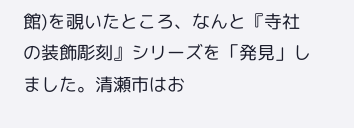館)を覗いたところ、なんと『寺社の装飾彫刻』シリーズを「発見」しました。清瀬市はお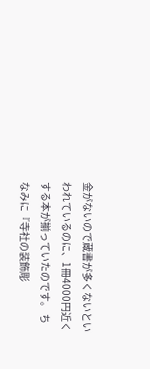金がないので蔵書が多くないといわれているのに、1冊4000円近くする本が揃っていたのです。 ちなみに『寺社の装飾彫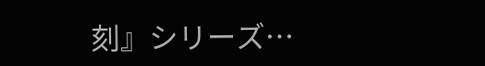刻』シリーズ…